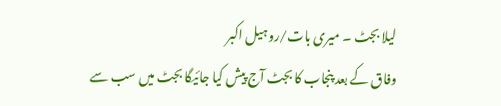لیلا بجٹ ۔ میری بات/روہیل اکبر
وفاق کے بعد پنجاب کا بجٹ آج پیش کیا جائیگا بجٹ میں سب سے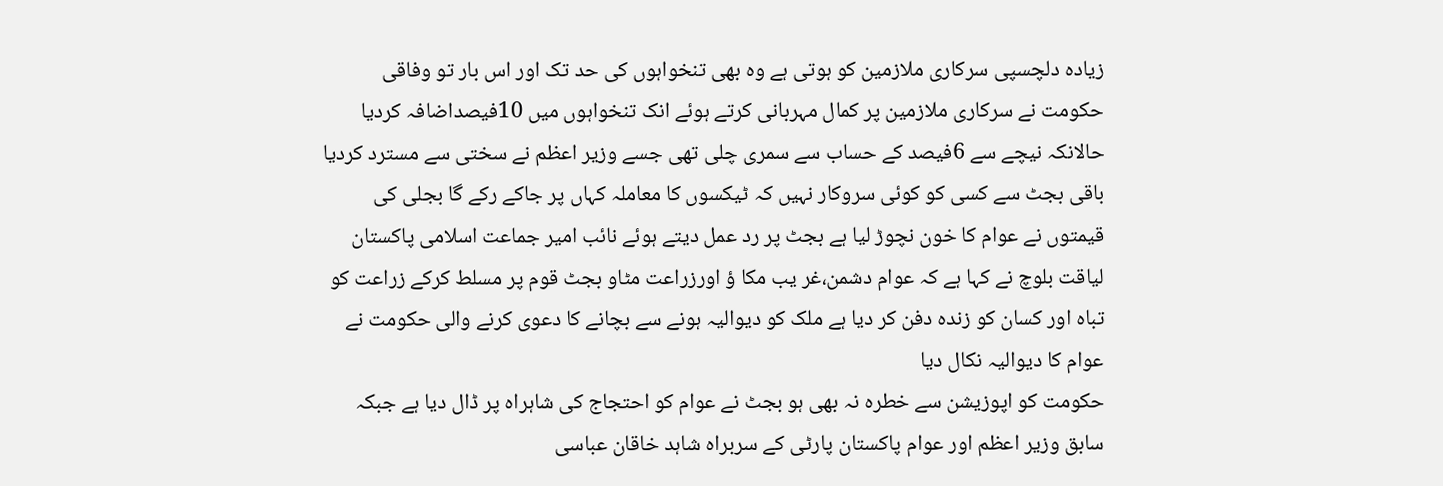زیادہ دلچسپی سرکاری ملازمین کو ہوتی ہے وہ بھی تنخواہوں کی حد تک اور اس بار تو وفاقی حکومت نے سرکاری ملازمین پر کمال مہربانی کرتے ہوئے انک تنخواہوں میں 10فیصداضافہ کردیا حالانکہ نیچے سے 6فیصد کے حساب سے سمری چلی تھی جسے وزیر اعظم نے سختی سے مسترد کردیا باقی بجٹ سے کسی کو کوئی سروکار نہیں کہ ٹیکسوں کا معاملہ کہاں پر جاکے رکے گا بجلی کی قیمتوں نے عوام کا خون نچوڑ لیا ہے بجٹ پر رد عمل دیتے ہوئے نائب امیر جماعت اسلامی پاکستان لیاقت بلوچ نے کہا ہے کہ عوام دشمن،غر یب مکا ؤ اورزراعت مٹاو بجٹ قوم پر مسلط کرکے زراعت کو تباہ اور کسان کو زندہ دفن کر دیا ہے ملک کو دیوالیہ ہونے سے بچانے کا دعوی کرنے والی حکومت نے عوام کا دیوالیہ نکال دیا
حکومت کو اپوزیشن سے خطرہ نہ بھی ہو بجٹ نے عوام کو احتجاج کی شاہراہ پر ڈال دیا ہے جبکہ سابق وزیر اعظم اور عوام پاکستان پارٹی کے سربراہ شاہد خاقان عباسی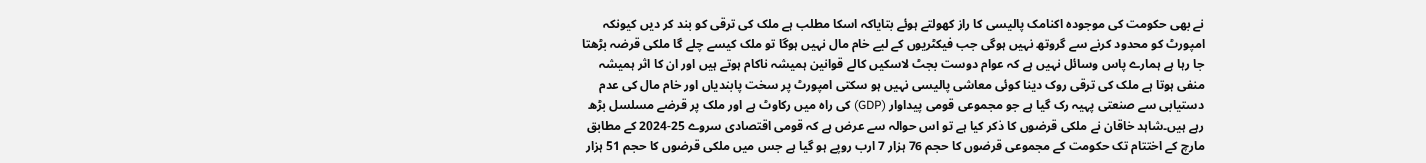نے بھی حکومت کی موجودہ اکنامک پالیسی کا راز کھولتے ہوئے بتایاکہ اسکا مطلب ہے ملک کی ترقی کو بند کر دیں کیونکہ امپورٹ کو محدود کرنے سے گروتھ نہیں ہوگی جب فیکٹریوں کے لیے خام مال نہیں ہوگا تو ملک کیسے چلے گا ملکی قرضہ بڑھتا جا رہا ہے ہمارے پاس وسائل نہیں ہے کہ عوام دوست بجٹ لاسکیں کالے قوانین ہمیشہ ناکام ہوتے ہیں اور ان کا اثر ہمیشہ منفی ہوتا ہے ملک کی ترقی روک دینا کوئی معاشی پالیسی نہیں ہو سکتی امپورٹ پر سخت پابندیاں اور خام مال کی عدم دستیابی سے صنعتی پہیہ رک گیا ہے جو مجموعی قومی پیداوار (GDP) کی راہ میں رکاوٹ ہے اور ملک پر قرضے مسلسل بڑھ رہے ہیں۔شاہد خاقان نے ملکی قرضوں کا ذکر کیا ہے تو اس حوالہ سے عرض ہے کہ قومی اقتصادی سروے 25-2024 کے مطابق مارچ کے اختتام تک حکومت کے مجموعی قرضوں کا حجم 76 ہزار 7 ارب روپے ہو گیا ہے جس میں ملکی قرضوں کا حجم 51 ہزار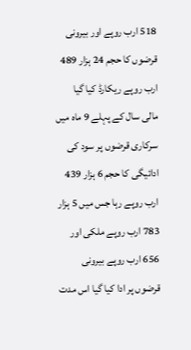518 ارب روپے اور بیرونی قرضوں کا حجم 24 ہزار 489 ارب روپے ریکارڈ کیا گیا
مالی سال کے پہلے 9 ماہ میں سرکاری قرضوں پر سود کی ادائیگی کا حجم 6 ہزار 439 ارب روپے رہا جس میں 5 ہزار 783 ارب روپے ملکی اور 656 ارب روپے بیرونی قرضوں پر ادا کیا گیا اس مدت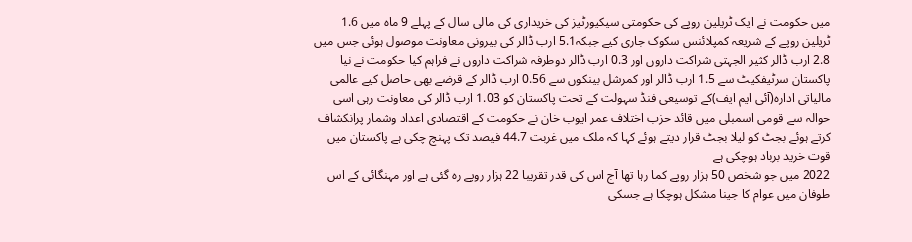میں حکومت نے ایک ٹریلین روپے کی حکومتی سیکیورٹیز کی خریداری کی مالی سال کے پہلے 9 ماہ میں 1.6 ٹریلین روپے کے شریعہ کمپلائنس سکوک جاری کیے جبکہ5.1 ارب ڈالر کی بیرونی معاونت موصول ہوئی جس میں 2.8 ارب ڈالر کثیر الجہتی شراکت داروں اور 0.3 ارب ڈالر دوطرفہ شراکت داروں نے فراہم کیا حکومت نے نیا پاکستان سرٹیفکیٹ سے 1.5 ارب ڈالر اور کمرشل بینکوں سے 0.56 ارب ڈالر کے قرضے بھی حاصل کیے عالمی مالیاتی ادارہ(آئی ایم ایف)کے توسیعی فنڈ سہولت کے تحت پاکستان کو 1.03 ارب ڈالر کی معاونت رہی اسی حوالہ سے قومی اسمبلی میں قائد حزب اختلاف عمر ایوب خان نے حکومت کے اقتصادی اعداد وشمار پرانکشاف کرتے ہوئے بجٹ کو لیلا بجٹ قرار دیتے ہوئے کہا کہ ملک میں غربت 44.7 فیصد تک پہنچ چکی ہے پاکستان میں قوت خرید برباد ہوچکی ہے
2022 میں جو شخص 50 ہزار روپے کما رہا تھا آج اس کی قدر تقریبا 22 ہزار روپے رہ گئی ہے اور مہنگائی کے اس طوفان میں عوام کا جینا مشکل ہوچکا ہے جسکی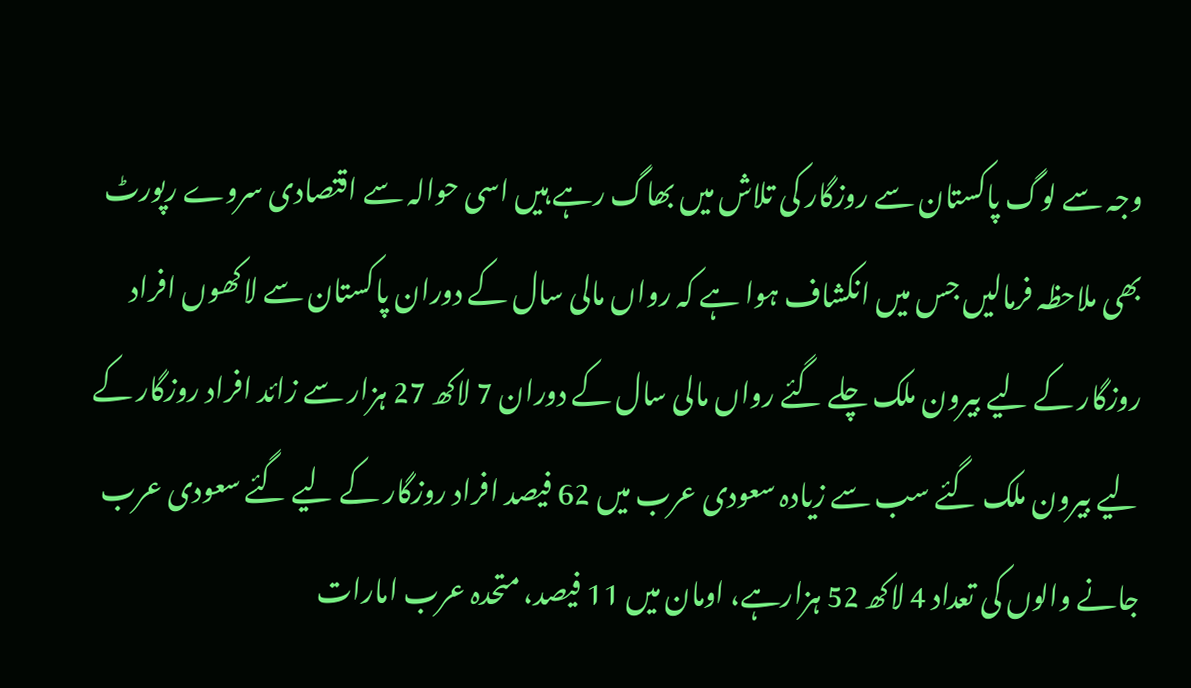وجہ سے لوگ پاکستان سے روزگار کی تلاش میں بھاگ رہے ہیں اسی حوالہ سے اقتصادی سروے رپورٹ بھی ملاحظہ فرمالیں جس میں انکشاف ہوا ہے کہ رواں مالی سال کے دوران پاکستان سے لاکھوں افراد روزگار کے لیے بیرون ملک چلے گئے رواں مالی سال کے دوران 7 لاکھ 27 ہزار سے زائد افراد روزگار کے لیے بیرون ملک گئے سب سے زیادہ سعودی عرب میں 62 فیصد افراد روزگار کے لیے گئے سعودی عرب جانے والوں کی تعداد 4 لاکھ 52 ہزارہے، اومان میں 11 فیصد، متحدہ عرب امارات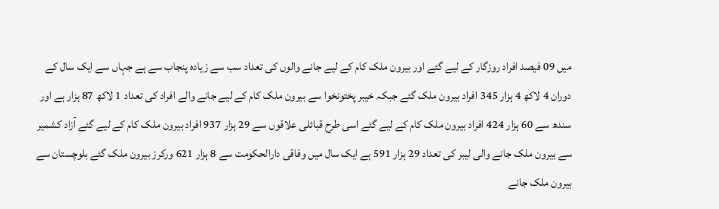میں 09 فیصد افراد روزگار کے لیے گئے اور بیرون ملک کام کے لیے جانے والوں کی تعداد سب سے زیادہ پنجاب سے ہے جہاں سے ایک سال کے دوران 4 لاکھ 4 ہزار 345 افراد بیرون ملک گئے جبکہ خیبر پختونخوا سے بیرون ملک کام کے لیے جانے والے افراد کی تعداد 1 لاکھ 87 ہزار ہے اور سندھ سے 60 ہزار 424 افراد بیرون ملک کام کے لیے گئے اسی طرح قبائلی علاقوں سے 29 ہزار 937 افراد بیرون ملک کام کے لیے گئے آزاد کشمیر سے بیرون ملک جانے والی لیبر کی تعداد 29 ہزار 591 ہے ایک سال میں وفاقی دارالحکومت سے 8 ہزار 621 ورکرز بیرون ملک گئے بلوچستان سے بیرون ملک جانے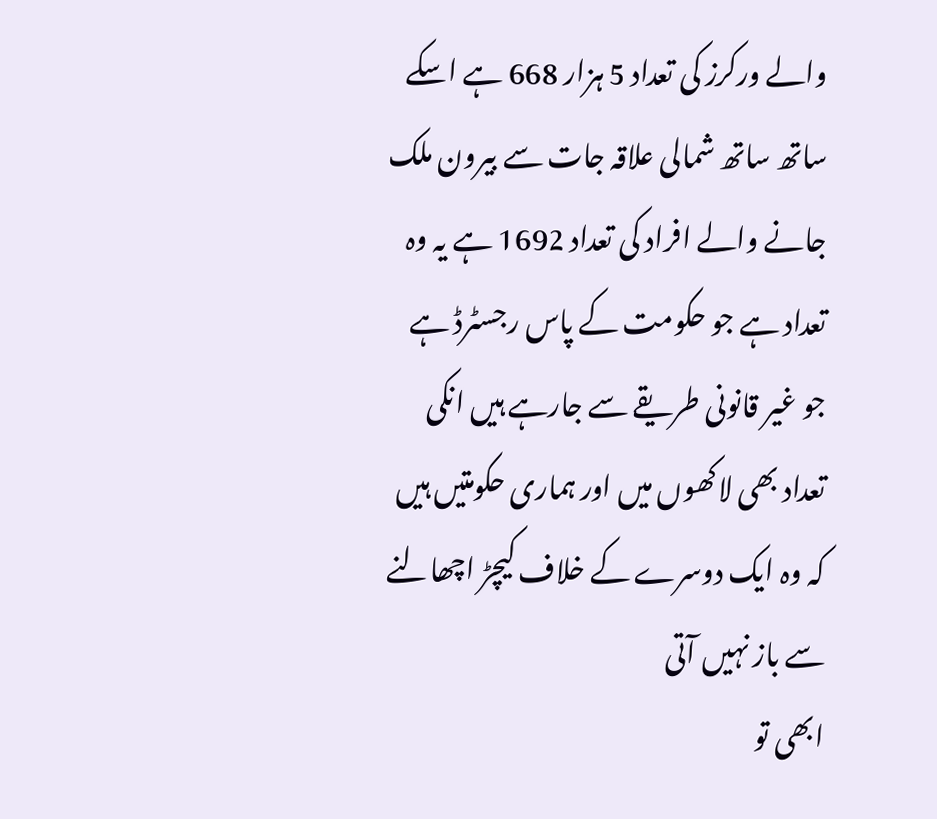والے ورکرز کی تعداد 5 ہزار 668 ہے اسکے ساتھ ساتھ شمالی علاقہ جات سے بیرون ملک جانے والے افراد کی تعداد 1692 ہے یہ وہ تعداد ہے جو حکومت کے پاس رجسٹرڈ ہے جو غیر قانونی طریقے سے جارہے ہیں انکی تعداد بھی لاکھوں میں اور ہماری حکومتیں ہیں کہ وہ ایک دوسرے کے خلاف کیچڑ اچھالنے سے باز نہیں آتی
ابھی تو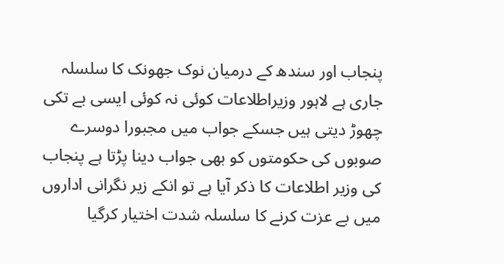پنجاب اور سندھ کے درمیان نوک جھونک کا سلسلہ جاری ہے لاہور وزیراطلاعات کوئی نہ کوئی ایسی بے تکی چھوڑ دیتی ہیں جسکے جواب میں مجبورا دوسرے صوبوں کی حکومتوں کو بھی جواب دینا پڑتا ہے پنجاب کی وزیر اطلاعات کا ذکر آیا ہے تو انکے زیر نگرانی اداروں میں بے عزت کرنے کا سلسلہ شدت اختیار کرگیا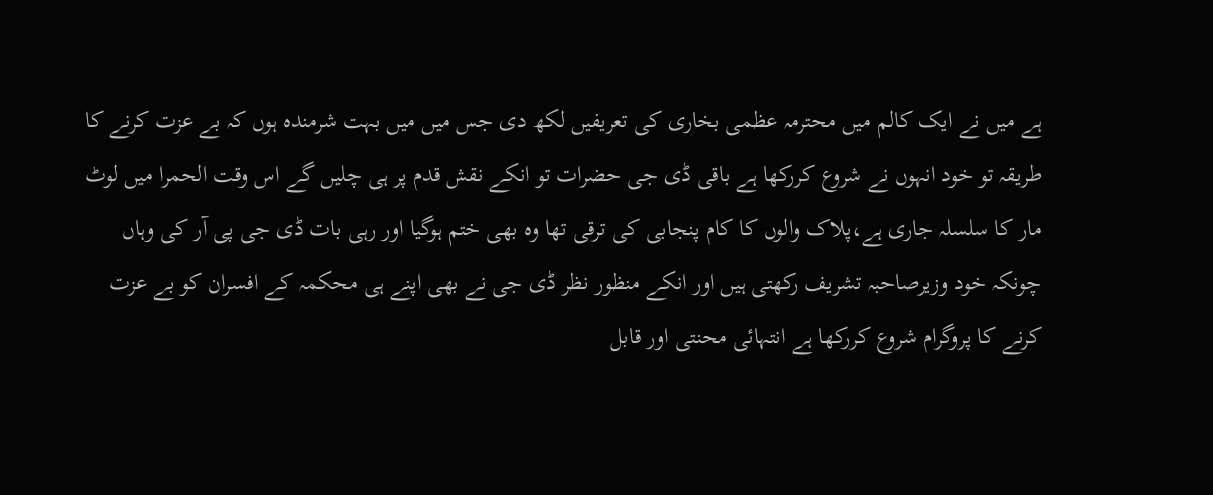ہے میں نے ایک کالم میں محترمہ عظمی بخاری کی تعریفیں لکھ دی جس میں میں بہت شرمندہ ہوں کہ بے عزت کرنے کا طریقہ تو خود انہوں نے شروع کررکھا ہے باقی ڈی جی حضرات تو انکے نقش قدم پر ہی چلیں گے اس وقت الحمرا میں لوٹ مار کا سلسلہ جاری ہے،پلاک والوں کا کام پنجابی کی ترقی تھا وہ بھی ختم ہوگیا اور رہی بات ڈی جی پی آر کی وہاں چونکہ خود وزیرصاحبہ تشریف رکھتی ہیں اور انکے منظور نظر ڈی جی نے بھی اپنے ہی محکمہ کے افسران کو بے عزت کرنے کا پروگرام شروع کررکھا ہے انتہائی محنتی اور قابل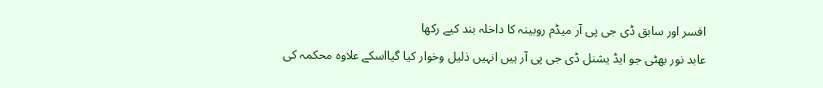افسر اور سابق ڈی جی پی آر میڈم روبینہ کا داخلہ بند کیے رکھا
عابد نور بھٹی جو ایڈ یشنل ڈی جی پی آر ہیں انہیں ذلیل وخوار کیا گیااسکے علاوہ محکمہ کی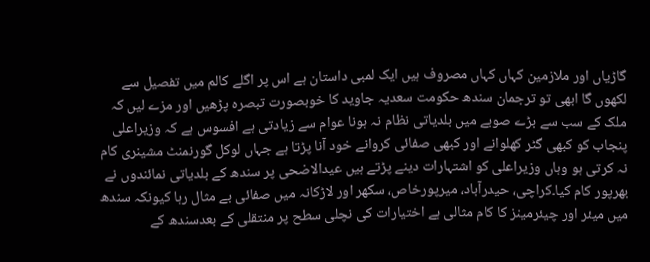گاڑیاں اور ملازمین کہاں کہاں مصروف ہیں ایک لمبی داستان ہے اس پر اگلے کالم میں تفصیل سے لکھوں گا ابھی تو ترجمان سندھ حکومت سعدیہ جاوید کا خوبصورت تبصرہ پڑھیں اور مزے لیں کہ ملک کے سب سے بڑے صوبے میں بلدیاتی نظام نہ ہونا عوام سے زیادتی ہے افسوس ہے کہ وزیراعلی پنجاب کو کبھی گٹر کھلوانے اور کبھی صفائی کروانے خود آنا پڑتا ہے جہاں لوکل گورنمنٹ مشینری کام نہ کرتی ہو وہاں وزیراعلی کو اشتہارات دینے پڑتے ہیں عیدالاضحی پر سندھ کے بلدیاتی نمائندوں نے بھرپور کام کیا۔کراچی، حیدرآباد، میرپورخاص، سکھر اور لاڑکانہ میں صفائی بے مثال رہا کیونکہ سندھ میں میئر اور چیئرمینز کا کام مثالی ہے اختیارات کی نچلی سطح پر منتقلی کے بعدسندھ کے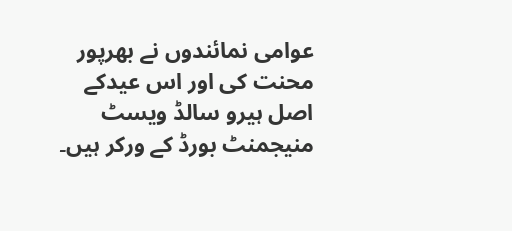عوامی نمائندوں نے بھرپور محنت کی اور اس عیدکے اصل ہیرو سالڈ ویسٹ منیجمنٹ بورڈ کے ورکر ہیں۔